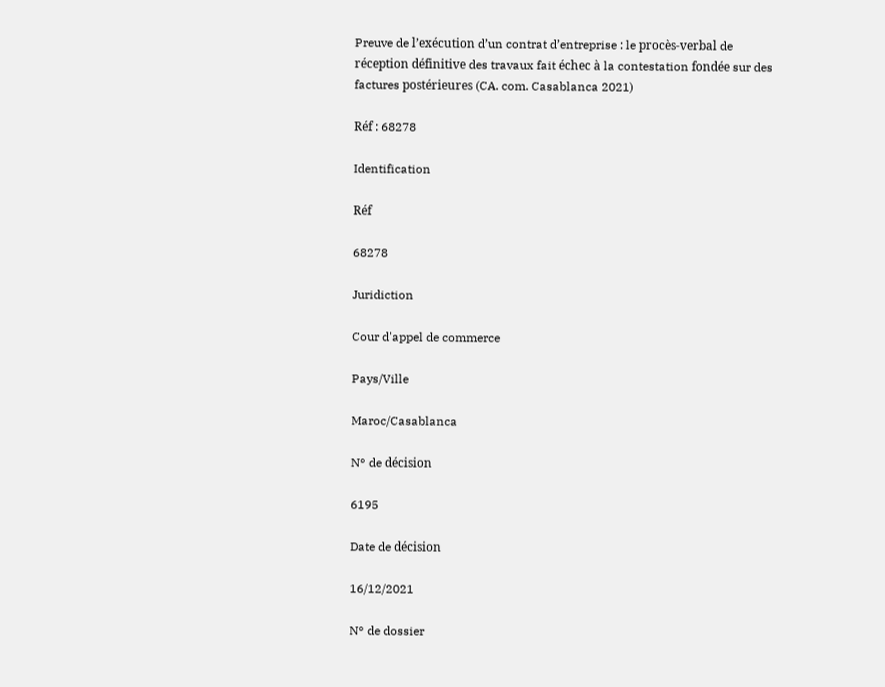Preuve de l’exécution d’un contrat d’entreprise : le procès-verbal de réception définitive des travaux fait échec à la contestation fondée sur des factures postérieures (CA. com. Casablanca 2021)

Réf : 68278

Identification

Réf

68278

Juridiction

Cour d'appel de commerce

Pays/Ville

Maroc/Casablanca

N° de décision

6195

Date de décision

16/12/2021

N° de dossier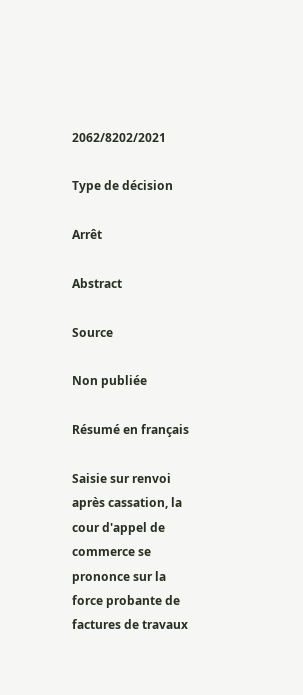2062/8202/2021

Type de décision

Arrêt

Abstract

Source

Non publiée

Résumé en français

Saisie sur renvoi après cassation, la cour d'appel de commerce se prononce sur la force probante de factures de travaux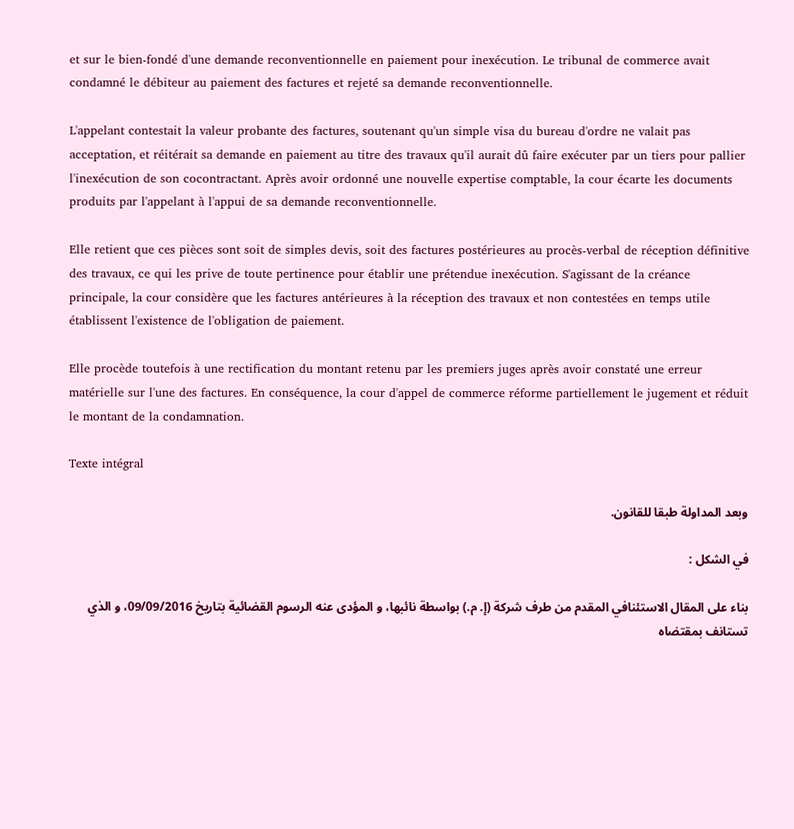et sur le bien-fondé d'une demande reconventionnelle en paiement pour inexécution. Le tribunal de commerce avait condamné le débiteur au paiement des factures et rejeté sa demande reconventionnelle.

L'appelant contestait la valeur probante des factures, soutenant qu'un simple visa du bureau d'ordre ne valait pas acceptation, et réitérait sa demande en paiement au titre des travaux qu'il aurait dû faire exécuter par un tiers pour pallier l'inexécution de son cocontractant. Après avoir ordonné une nouvelle expertise comptable, la cour écarte les documents produits par l'appelant à l'appui de sa demande reconventionnelle.

Elle retient que ces pièces sont soit de simples devis, soit des factures postérieures au procès-verbal de réception définitive des travaux, ce qui les prive de toute pertinence pour établir une prétendue inexécution. S'agissant de la créance principale, la cour considère que les factures antérieures à la réception des travaux et non contestées en temps utile établissent l'existence de l'obligation de paiement.

Elle procède toutefois à une rectification du montant retenu par les premiers juges après avoir constaté une erreur matérielle sur l'une des factures. En conséquence, la cour d'appel de commerce réforme partiellement le jugement et réduit le montant de la condamnation.

Texte intégral

وبعد المداولة طبقا للقانون.

في الشكل :

بناء على المقال الاستئنافي المقدم من طرف شركة (إ. م.) بواسطة نائبها، و المؤدى عنه الرسوم القضائية بتاريخ 09/09/2016، و الذي تستانف بمقتضاه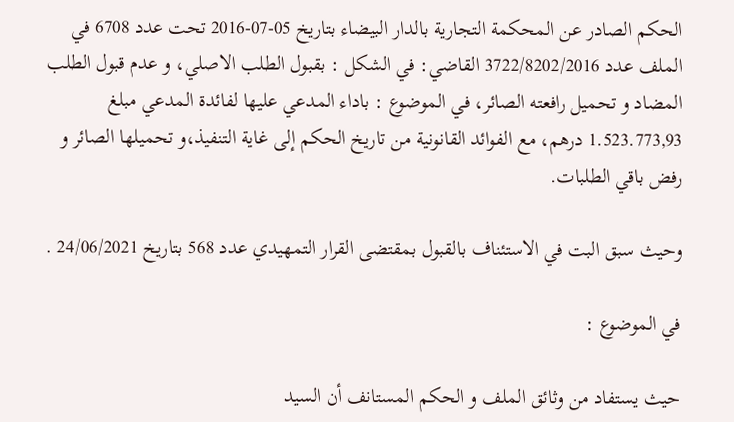الحكم الصادر عن المحكمة التجارية بالدار البيضاء بتاريخ 05-07-2016 تحت عدد 6708 في الملف عدد 3722/8202/2016 القاضي: في الشكل : بقبول الطلب الاصلي، و عدم قبول الطلب المضاد و تحميل رافعته الصائر، في الموضوع : باداء المدعي عليها لفائدة المدعي مبلغ 1.523.773,93 درهم، مع الفوائد القانونية من تاريخ الحكم إلى غاية التنفيذ،و تحميلها الصائر و رفض باقي الطلبات.

وحيث سبق البت في الاستئناف بالقبول بمقتضى القرار التمهيدي عدد 568 بتاريخ 24/06/2021 .

في الموضوع :

حيث يستفاد من وثائق الملف و الحكم المستانف أن السيد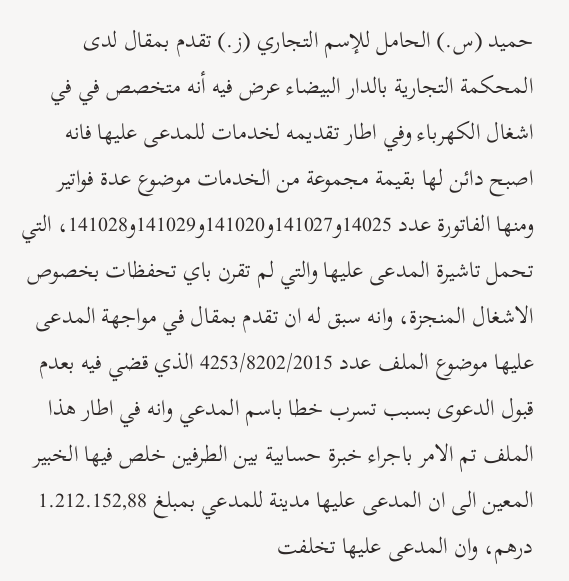حميد (س.) الحامل للإسم التجاري (ز.) تقدم بمقال لدى المحكمة التجارية بالدار البيضاء عرض فيه أنه متخصص في في اشغال الكهرباء وفي اطار تقديمه لخدمات للمدعى عليها فانه اصبح دائن لها بقيمة مجموعة من الخدمات موضوع عدة فواتير ومنها الفاتورة عدد 14025و141027و141020و141029و141028، التي تحمل تاشيرة المدعى عليها والتي لم تقرن باي تحفظات بخصوص الاشغال المنجزة، وانه سبق له ان تقدم بمقال في مواجهة المدعى عليها موضوع الملف عدد 4253/8202/2015 الذي قضي فيه بعدم قبول الدعوى بسبب تسرب خطا باسم المدعي وانه في اطار هذا الملف تم الامر باجراء خبرة حسابية بين الطرفين خلص فيها الخبير المعين الى ان المدعى عليها مدينة للمدعي بمبلغ 1.212.152,88 درهم، وان المدعى عليها تخلفت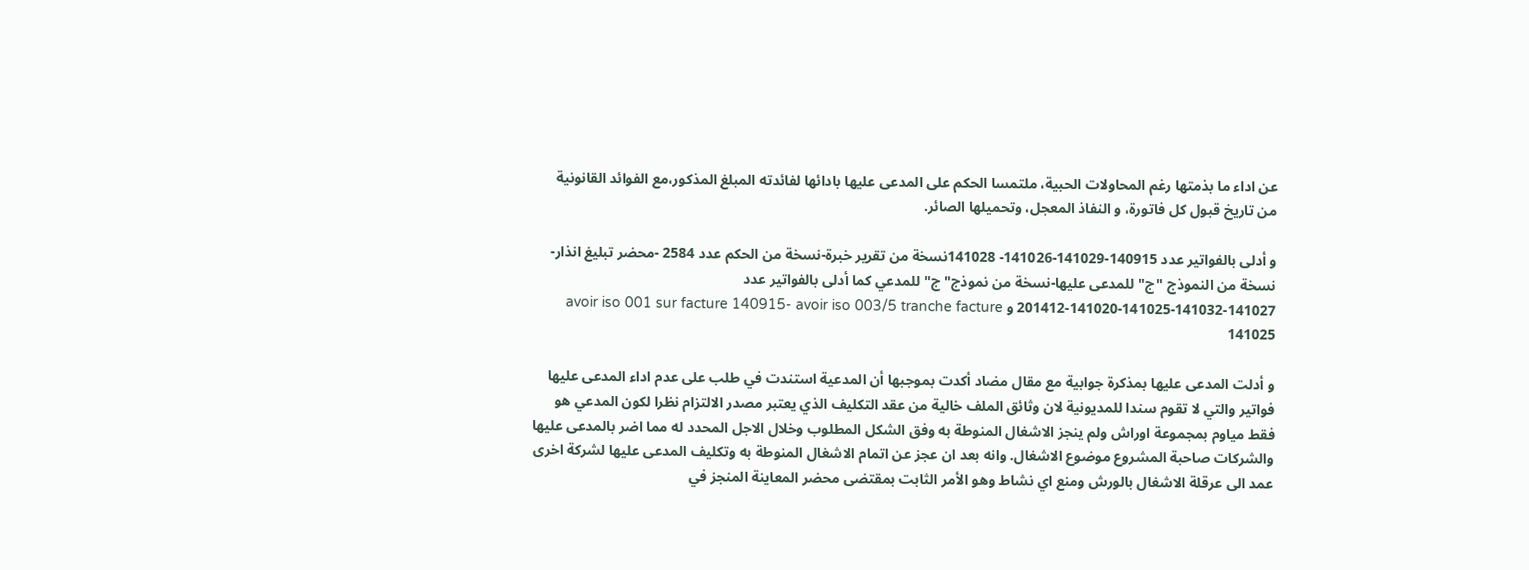عن اداء ما بذمتها رغم المحاولات الحبية، ملتمسا الحكم على المدعى عليها بادائها لفائدته المبلغ المذكور،مع الفوائد القانونية من تاريخ قبول كل فاتورة، و النفاذ المعجل، وتحميلها الصائر.

و أدلى بالفواتير عدد 140915-141029-141026- 141028نسخة من تقرير خبرة-نسخة من الحكم عدد 2584 -محضر تبليغ انذار-نسخة من النموذج "ج" للمدعى عليها-نسخة من نموذج" ج" للمدعي كما أدلى بالفواتير عدد 141027-141032-141025-141020-201412 و avoir iso 001 sur facture 140915- avoir iso 003/5 tranche facture 141025

و أدلت المدعى عليها بمذكرة جوابية مع مقال مضاد أكدت بموجبها أن المدعية استندت في طلب على عدم اداء المدعى عليها فواتير والتي لا تقوم سندا للمديونية لان وثائق الملف خالية من عقد التكليف الذي يعتبر مصدر الالتزام نظرا لكون المدعي هو فقط مياوم بمجموعة اوراش ولم ينجز الاشغال المنوطة به وفق الشكل المطلوب وخلال الاجل المحدد له مما اضر بالمدعى عليها والشركات صاحبة المشروع موضوع الاشغال. وانه بعد ان عجز عن اتمام الاشغال المنوطة به وتكليف المدعى عليها لشركة اخرى عمد الى عرقلة الاشغال بالورش ومنع اي نشاط وهو الأمر الثابت بمقتضى محضر المعاينة المنجز في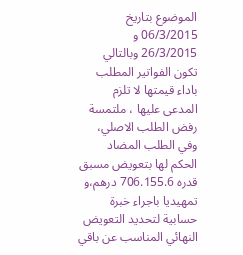الموضوع بتاريخ 06/3/2015 و 26/3/2015 وبالتالي تكون الفواتير المطلب باداء قيمتها لا تلزم المدعى عليها ، ملتمسة رفض الطلب الاصلي، وفي الطلب المضاد الحكم لها بتعويض مسبق قدره 706.155.6 درهم،و تمهيديا باجراء خبرة حسابية لتحديد التعويض النهائي المناسب عن باقي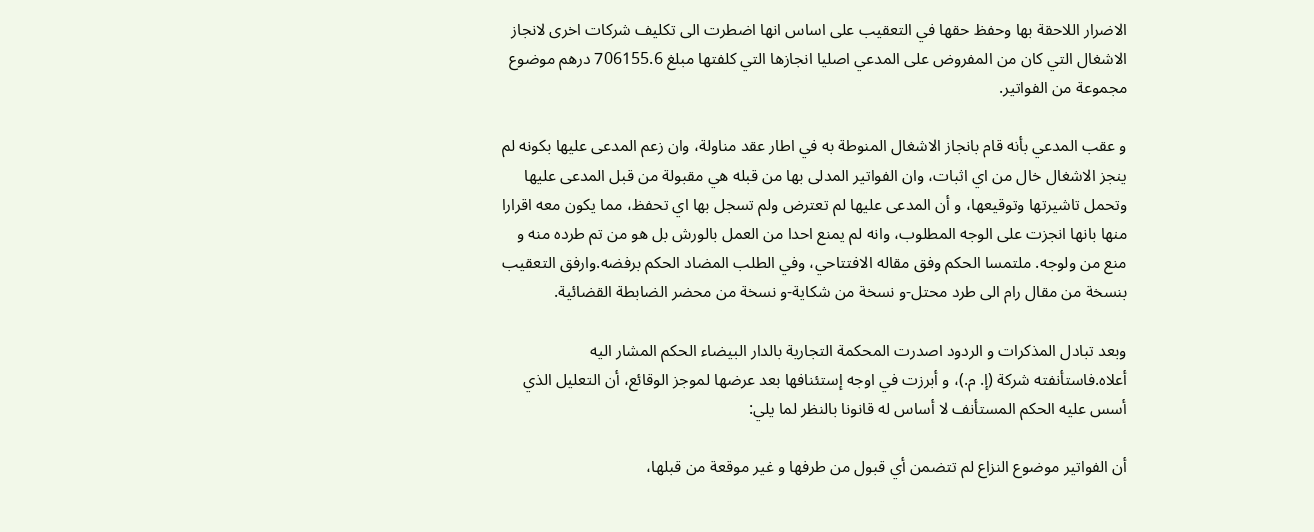الاضرار اللاحقة بها وحفظ حقها في التعقيب على اساس انها اضطرت الى تكليف شركات اخرى لانجاز الاشغال التي كان من المفروض على المدعي اصليا انجازها التي كلفتها مبلغ 706155.6 درهم موضوع مجموعة من الفواتير.

و عقب المدعي بأنه قام بانجاز الاشغال المنوطة به في اطار عقد مناولة، وان زعم المدعى عليها بكونه لم ينجز الاشغال خال من اي اثبات، وان الفواتير المدلى بها من قبله هي مقبولة من قبل المدعى عليها وتحمل تاشيرتها وتوقيعها، و أن المدعى عليها لم تعترض ولم تسجل بها اي تحفظ، مما يكون معه اقرارا منها بانها انجزت على الوجه المطلوب، وانه لم يمنع احدا من العمل بالورش بل هو من تم طرده منه و منع من ولوجه. ملتمسا الحكم وفق مقاله الافتتاحي، وفي الطلب المضاد الحكم برفضه.وارفق التعقيب بنسخة من مقال رام الى طرد محتل-و نسخة من شكاية-و نسخة من محضر الضابطة القضائية.

وبعد تبادل المذكرات و الردود اصدرت المحكمة التجارية بالدار البيضاء الحكم المشار اليه أعلاه.فاستأنفته شركة (إ. م.)، و أبرزت في اوجه إستئنافها بعد عرضها لموجز الوقائع، أن التعليل الذي أسس عليه الحكم المستأنف لا أساس له قانونا بالنظر لما يلي:

أن الفواتير موضوع النزاع لم تتضمن أي قبول من طرفها و غير موقعة من قبلها،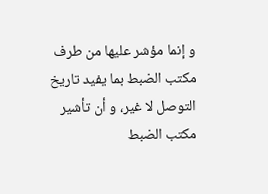و إنما مؤشر عليها من طرف مكتب الضبط بما يفيد تاريخ التوصل لا غير، و أن تأشير مكتب الضبط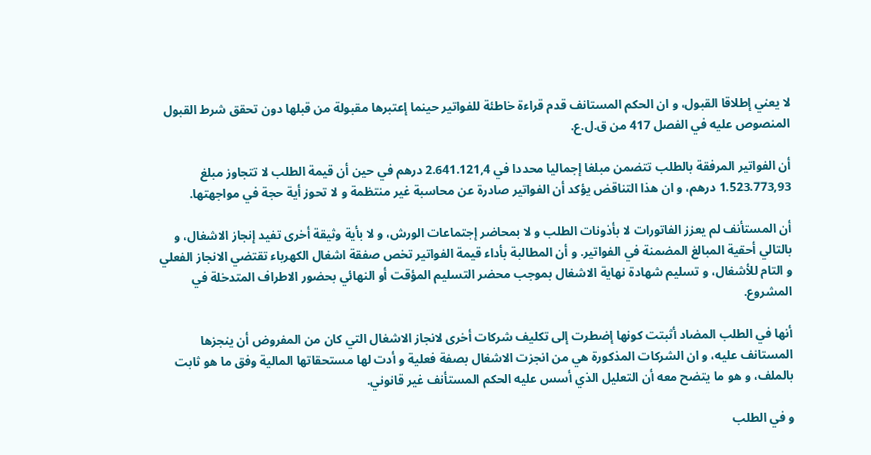لا يعني إطلاقا القبول، و ان الحكم المستانف قدم قراءة خاطئة للفواتير حينما إعتبرها مقبولة من قبلها دون تحقق شرط القبول المنصوص عليه في الفصل 417 من ق.ل.ع.

أن الفواتير المرفقة بالطلب تتضمن مبلغا إجماليا محددا في 2.641.121,4 درهم في حين أن قيمة الطلب لا تتجاوز مبلغ 1.523.773,93 درهم، و ان هذا التناقض يؤكد أن الفواتير صادرة عن محاسبة غير منتظمة و لا تحوز أية حجة في مواجهتها.

أن المستأنف لم يعزز الفاتورات لا بأذونات الطلب و لا بمحاضر إجتماعات الورش، و لا بأية وثيقة أخرى تفيد إنجاز الاشغال، و بالتالي أحقية المبالغ المضمنة في الفواتير. و أن المطالبة بأداء قيمة الفواتير تخص صفقة اشغال الكهرباء تقتضي الانجاز الفعلي و التام للأشغال، و تسليم شهادة نهاية الاشغال بموجب محضر التسليم المؤقت أو النهائي بحضور الاطراف المتدخلة في المشروع.

أنها في الطلب المضاد أثبتت كونها إضطرت إلى تكليف شركات أخرى لانجاز الاشغال التي كان من المفروض أن ينجزها المستانف عليه، و ان الشركات المذكورة هي من انجزت الاشغال بصفة فعلية و أدت لها مستحقاتها المالية وفق ما هو ثابت بالملف، و هو ما يتضح معه أن التعليل الذي أسس عليه الحكم المستأنف غير قانوني.

و في الطلب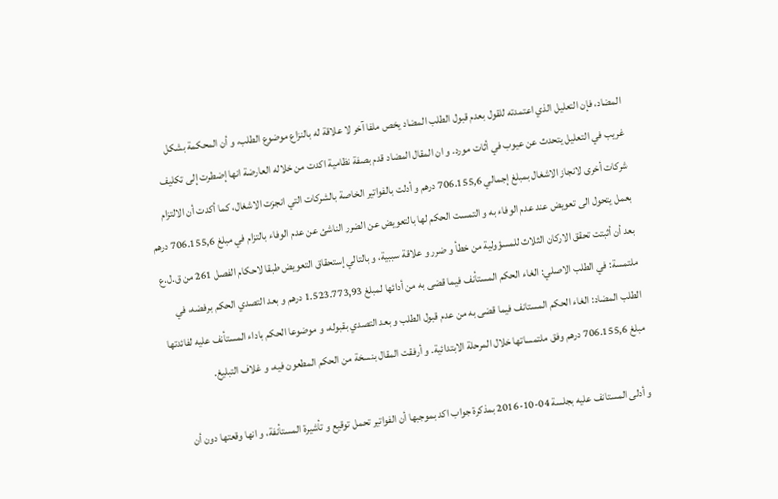المضاد، فإن التعليل الذي اعتمدته للقول بعدم قبول الطلب المضاد يخص ملفا آخر لا علاقة له بالنزاع موضوع الطلب، و أن المحكمة بشكل غريب في التعليل يتحدث عن عيوب في أثات مورد. و ان المقال المضاد قدم بصفة نظامية اكدت من خلاله العارضة انها إضطرت إلى تكليف شركات أخرى لانجاز الاشغال بمبلغ إجمالي 706.155,6 درهم و أدلت بالفواتير الخاصة بالشركات التي انجزت الاشغال، كما أكدت أن الالتزام بعمل يتحول الى تعويض عند عدم الوفاء به و التمست الحكم لها بالتعويض عن الضرر الناشئ عن عدم الوفاء بالتزام في مبلغ 706.155,6 درهم بعد أن أثبتت تحقق الاركان الثلاث للمسؤولية من خطأ و ضرر و علاقة سببية، و بالتالي إستحقاق التعويض طبقا لاحكام الفصل 261 من ق.ل.ع ملتمسة: في الطلب الاصلي: الغاء الحكم المستأنف فيما قضى به من أدائها لمبلغ 1.523.773,93 درهم و بعد التصدي الحكم برفضه، في الطلب المضاد: الغاء الحكم المستانف فيما قضى به من عدم قبول الطلب و بعد التصدي بقبوله، و موضوعا الحكم باداء المستأنف عليه لفائدتها مبلغ 706.155,6 درهم وفق ملتمساتها خلال المرحلة الابتدائية. و أرفقت المقال بنسخة من الحكم المطعون فيه، و غلاف التبليغ.

و أدلى المستانف عليه بجلسة 04-10-2016 بمذكرة جواب اكد بموجبها أن الفواتير تحمل توقيع و تأشيرة المستأنفة، و انها وقعتها دون أن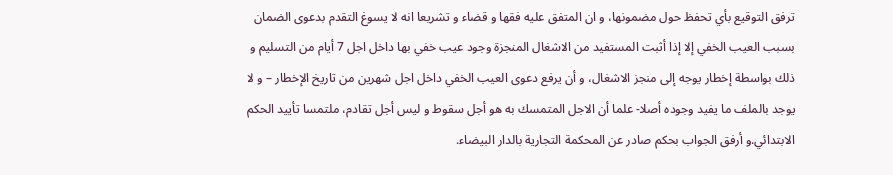ترفق التوقيع بأي تحفظ حول مضمونها، و ان المتفق عليه فقها و قضاء و تشريعا انه لا يسوغ التقدم بدعوى الضمان بسبب العيب الخفي إلا إذا أثبت المستفيد من الاشغال المنجزة وجود عيب خفي بها داخل اجل 7 أيام من التسليم و ذلك بواسطة إخطار يوجه إلى منجز الاشغال، و أن يرفع دعوى العيب الخفي داخل اجل شهرين من تاريخ الإخطار – و لا يوجد بالملف ما يفيد وجوده أصلا- علما أن الاجل المتمسك به هو أجل سقوط و ليس أجل تقادم، ملتمسا تأييد الحكم الابتدائي.و أرفق الجواب بحكم صادر عن المحكمة التجارية بالدار البيضاء.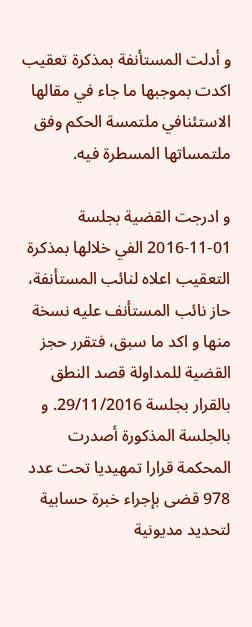و أدلت المستأنفة بمذكرة تعقيب اكدت بموجبها ما جاء في مقالها الاستئنافي ملتمسة الحكم وفق ملتمساتها المسطرة فيه.

و ادرجت القضية بجلسة 01-11-2016 الفي خلالها بمذكرة التعقيب اعلاه لنائب المستأنفة، حاز نائب المستأنف عليه نسخة منها و اكد ما سبق، فتقرر حجز القضية للمداولة قصد النطق بالقرار بجلسة 29/11/2016. و بالجلسة المذكورة أصدرت المحكمة قرارا تمهيديا تحت عدد 978 قضى بإجراء خبرة حسابية لتحديد مديونية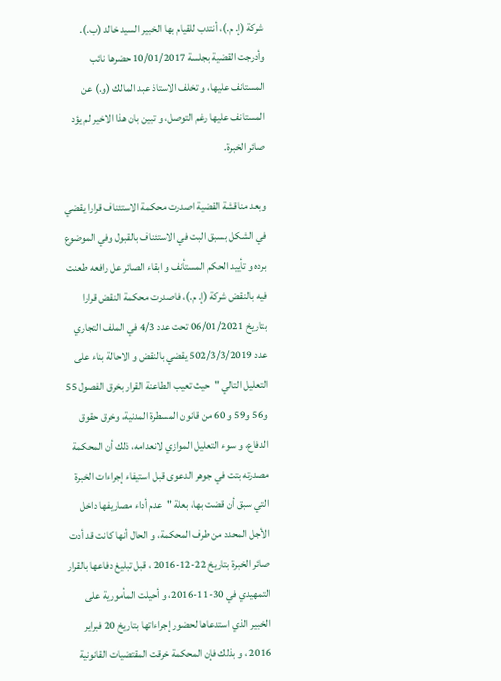شركة (إ. م.)، أنتدب للقيام بها الخبير السيد خالد (ب.). وأدرجت القضية بجلسة 10/01/2017 حضرها نائب المستانف عليها، و تخلف الاستاذ عبد المالك (و.) عن المستانف عليها رغم التوصل، و تبين بان هذا الاخير لم يؤد صائر الخبرة.

وبعد مناقشة القضية اصدرت محكمة الاستئناف قرارا يقضي في الشكل بسبق البت في الاستئناف بالقبول وفي الموضوع برده و تأييد الحكم المستأنف و ابقاء الصائر عل رافعه طعنت فيه بالنقض شركة (إ. م.)، فاصدرت محكمة النقض قرارا بتاريخ 06/01/2021 تحت عدد 4/3 في الملف التجاري عدد 502/3/3/2019 يقضي بالنقض و الاحالة بناء على التعليل التالي "حيث تعيب الطاعنة القرار بخرق الفصول 55 و56 و59 و 60 من قانون المسطرة المدنية، وخرق حقوق الدفاع، و سوء التعليل الموازي لانعدامه، ذلك أن المحكمة مصدرته بتت في جوهر الدعوى قبل استيفاء إجراءات الخبرة التي سبق أن قضت بها، بعلة "عدم أداء مصاريفها داخل الأجل المحدد من طرف المحكمة، و الحال أنها كانت قد أدت صائر الخبرة بتاريخ 22-12-2016 ، قبل تبليغ دفاعها بالقرار التمهيدي في 30-11-2016، و أحيلت المأمورية على الخبير الذي استدعاها لحضور إجراءاتها بتاريخ 20 فبراير 2016 ، و بذلك فإن المحكمة خرقت المقتضيات القانونية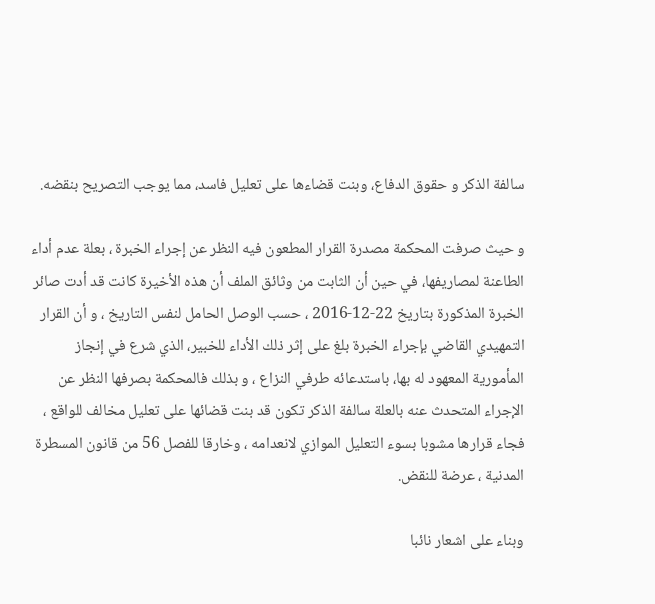سالفة الذكر و حقوق الدفاع، وبنت قضاءها على تعليل فاسد، مما يوجب التصريح بنقضه.

و حيث صرفت المحكمة مصدرة القرار المطعون فيه النظر عن إجراء الخبرة ، بعلة عدم أداء الطاعنة لمصاريفها، في حين أن الثابت من وثائق الملف أن هذه الأخيرة كانت قد أدت صائر الخبرة المذكورة بتاريخ 22-12-2016 ، حسب الوصل الحامل لنفس التاريخ ، و أن القرار التمهيدي القاضي بإجراء الخبرة بلغ على إثر ذلك الأداء للخبير، الذي شرع في إنجاز المأمورية المعهود له بها، باستدعائه طرفي النزاع ، و بذلك فالمحكمة بصرفها النظر عن الإجراء المتحدث عنه بالعلة سالفة الذكر تكون قد بنت قضائها على تعليل مخالف للواقع ، فجاء قرارها مشوبا بسوء التعليل الموازي لانعدامه ، وخارقا للفصل 56 من قانون المسطرة المدنية ، عرضة للنقض.

وبناء على اشعار نائبا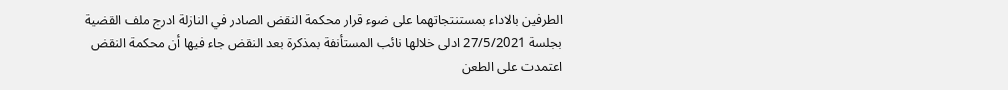الطرفين بالاداء بمستنتجاتهما على ضوء قرار محكمة النقض الصادر في النازلة ادرج ملف القضية بجلسة 27/5/2021 ادلى خلالها نائب المستأنفة بمذكرة بعد النقض جاء فيها أن محكمة النقض اعتمدت على الطعن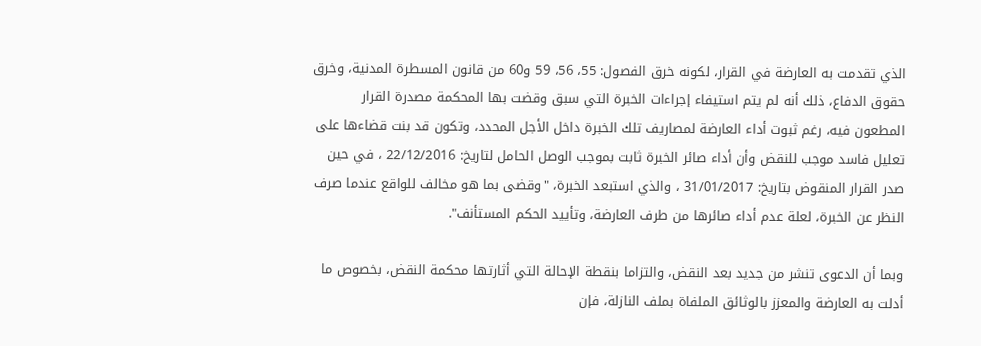الذي تقدمت به العارضة في القرار، لكونه خرق الفصول: 55، 56، 59 و60 من قانون المسطرة المدنية، وخرق حقوق الدفاع، ذلك أنه لم يتم استيفاء إجراءات الخبرة التي سبق وقضت بها المحكمة مصدرة القرار المطعون فيه، رغم ثبوت أداء العارضة لمصاريف تلك الخبرة داخل الأجل المحدد، وتكون قد بنت قضاءها على تعليل فاسد موجب للنقض وأن أداء صائر الخبرة ثابت بموجب الوصل الحامل لتاريخ: 22/12/2016 ، في حين صدر القرار المنقوض بتاریخ: 31/01/2017 ، والذي استبعد الخبرة، "وقضى بما هو مخالف للواقع عندما صرف النظر عن الخبرة، لعلة عدم أداء صائرها من طرف العارضة، وتأييد الحكم المستأنف".

وبما أن الدعوى تنشر من جديد بعد النقض، والتزاما بنقطة الإحالة التي أثارتها محكمة النقض، بخصوص ما أدلت به العارضة والمعزز بالوثائق الملفاة بملف النازلة، فإن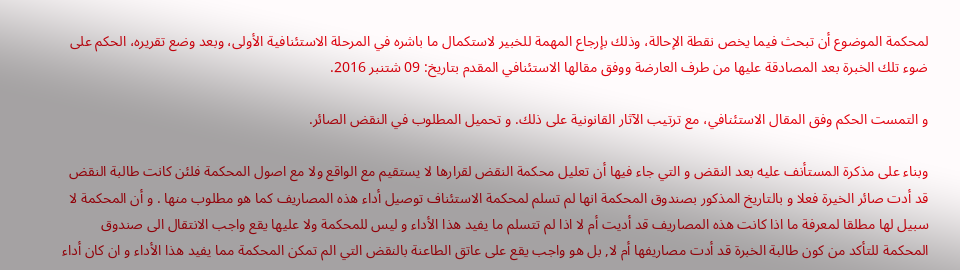لمحكمة الموضوع أن تبحث فيما يخص نقطة الإحالة، وذلك بإرجاع المهمة للخبير لاستكمال ما باشره في المرحلة الاستئنافية الأولى، وبعد وضع تقريره، الحكم على ضوء تلك الخبرة بعد المصادقة عليها من طرف العارضة ووفق مقالها الاستئنافي المقدم بتاريخ: 09 شتنبر 2016.

و التمست الحكم وفق المقال الاستئنافي، مع ترتيب الآثار القانونية على ذلك. و تحميل المطلوب في النقض الصائر.

وبناء على مذكرة المستأنف عليه بعد النقض و التي جاء فيها أن تعليل محكمة النقض لقرارها لا يستقيم مع الواقع ولا مع اصول المحكمة فلئن كانت طالبة النقض قد أدت صائر الخيرة فعلا و بالتاريخ المذكور بصندوق المحكمة انها لم تسلم لمحكمة الاستئناف توصيل أداء هذه المصاريف كما هو مطلوب منها . و أن المحكمة لا سبيل لها مطلقا لمعرفة ما اذا كانت هذه المصاريف قد أديت أم لا اذا لم تتسلم ما يفيد هذا الأداء و ليس للمحكمة ولا عليها يقع واجب الانتقال الى صندوق المحكمة للتأكد من کون طالبة الخبرة قد أدت مصاريفها أم لا, بل هو واجب يقع على عاتق الطاعنة بالنقض التي الم تمكن المحكمة مما يفيد هذا الأداء و ان كان أداء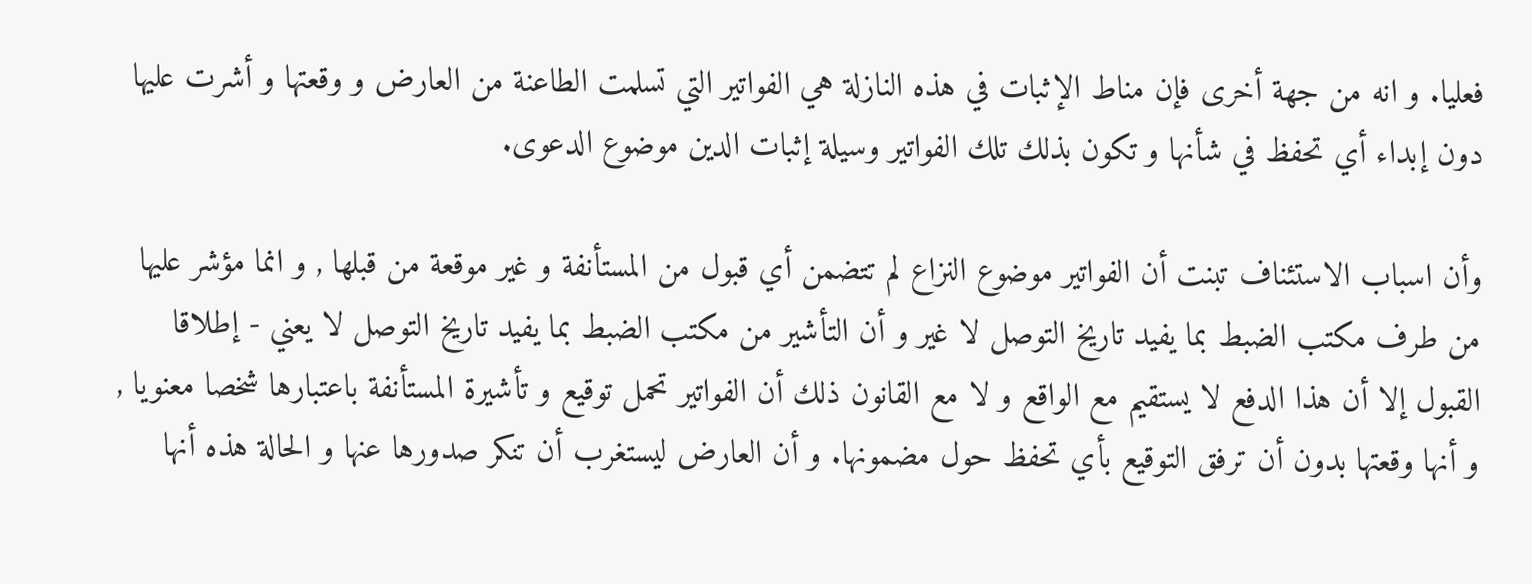فعليا. و انه من جهة أخرى فإن مناط الإثبات في هذه النازلة هي الفواتير التي تسلمت الطاعنة من العارض و وقعتها و أشرت عليها دون إبداء أي تحفظ في شأنها و تكون بذلك تلك الفواتير وسيلة إثبات الدين موضوع الدعوى.

وأن اسباب الاستئناف تبنت أن الفواتير موضوع النزاع لم تتضمن أي قبول من المستأنفة و غير موقعة من قبلها , و انما مؤشر عليها من طرف مكتب الضبط بما يفيد تاريخ التوصل لا غير و أن التأشير من مكتب الضبط بما يفيد تاريخ التوصل لا يعني - إطلاقا القبول إلا أن هذا الدفع لا يستقيم مع الواقع و لا مع القانون ذلك أن الفواتير تحمل توقيع و تأشيرة المستأنفة باعتبارها شخصا معنويا , و أنها وقعتها بدون أن ترفق التوقيع بأي تحفظ حول مضمونها. و أن العارض ليستغرب أن تنكر صدورها عنها و الحالة هذه أنها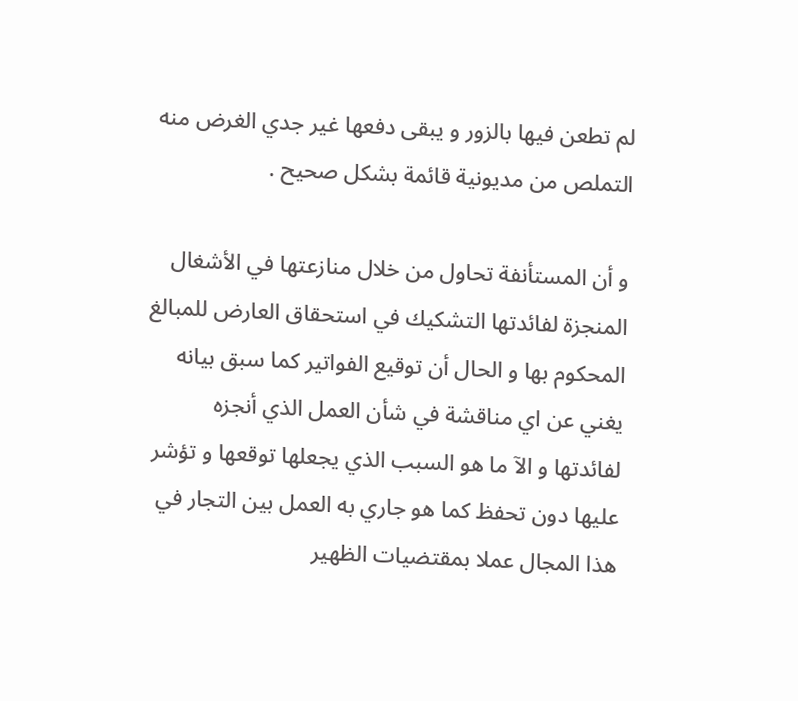لم تطعن فيها بالزور و يبقى دفعها غير جدي الغرض منه التملص من مديونية قائمة بشكل صحيح .

و أن المستأنفة تحاول من خلال منازعتها في الأشغال المنجزة لفائدتها التشكيك في استحقاق العارض للمبالغ المحكوم بها و الحال أن توقيع الفواتير كما سبق بيانه يغني عن اي مناقشة في شأن العمل الذي أنجزه لفائدتها و الآ ما هو السبب الذي يجعلها توقعها و تؤشر عليها دون تحفظ كما هو جاري به العمل بين التجار في هذا المجال عملا بمقتضيات الظهير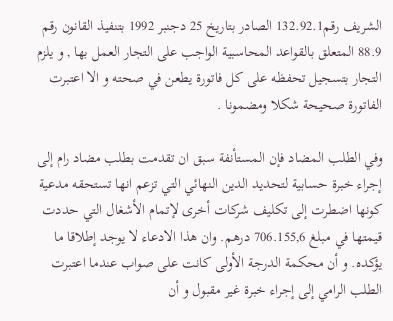الشريف رقم132.92.1 الصادر بتاريخ 25 دجنبر 1992 بتنفيذ القانون رقم 88.9 المتعلق بالقواعد المحاسبية الواجب على التجار العمل بها , و يلزم التجار بتسجيل تحفظه على كل فاتورة يطعن في صحته و الا اعتبرت الفاتورة صحيحة شكلا ومضمونا .

وفي الطلب المضاد فإن المستأنفة سبق ان تقدمت بطلب مضاد رام إلى إجراء خبرة حسابية لتحديد الدين النهائي التي تزعم انها تستحقه مدعية كونها اضطرت إلى تكليف شركات أخرى لإتمام الأشغال التي حددت قيمتها في مبلغ 706.155,6 درهم. وان هذا الادعاء لا يوجد إطلاقا ما يؤكده. و أن محكمة الدرجة الأولى كانت على صواب عندما اعتبرت الطلب الرامي إلى إجراء خبرة غير مقبول و أن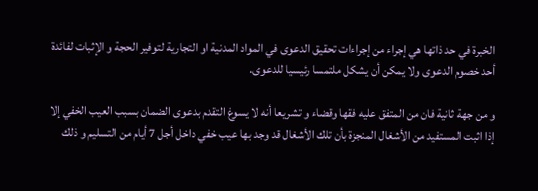الخبرة في حد ذاتها هي إجراء من إجراءات تحقيق الدعوى في المواد المدنية او التجارية لتوفير الحجة و الإثبات لفائدة أحد خصوم الدعوى ولا يمكن أن يشكل ملتمسا رئيسيا للدعوى.

و من جهة ثانية فان من المتفق عليه فقها وقضاء و تشريعا أنه لا يسوغ التقدم بدعوی الضمان بسبب العيب الخفي إلا إذا اثبت المستفيد من الأشغال المنجزة بأن تلك الأشغال قد وجد بها عيب خفي داخل أجل 7 أيام من التسليم و ذلك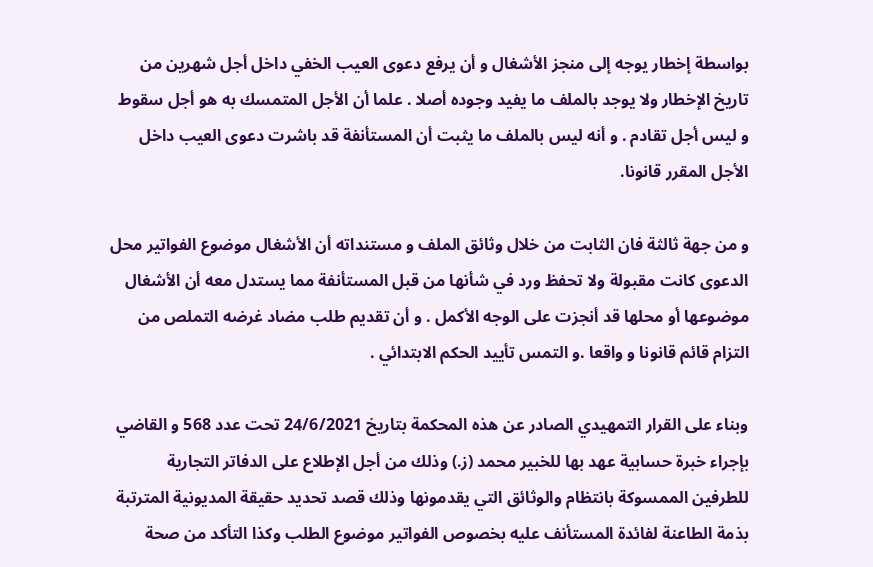بواسطة إخطار يوجه إلى منجز الأشغال و أن يرفع دعوى العيب الخفي داخل أجل شهرين من تاريخ الإخطار ولا يوجد بالملف ما يفيد وجوده أصلا . علما أن الأجل المتمسك به هو أجل سقوط و ليس أجل تقادم . و أنه ليس بالملف ما يثبت أن المستأنفة قد باشرت دعوى العيب داخل الأجل المقرر قانونا.

و من جهة ثالثة فان الثابت من خلال وثائق الملف و مستنداته أن الأشغال موضوع الفواتير محل الدعوى كانت مقبولة ولا تحفظ ورد في شأنها من قبل المستأنفة مما يستدل معه أن الأشغال موضوعها أو محلها قد أنجزت على الوجه الأكمل . و أن تقديم طلب مضاد غرضه التملص من التزام قائم قانونا و واقعا .و التمس تأييد الحكم الابتدائي .

وبناء على القرار التمهيدي الصادر عن هذه المحكمة بتاريخ 24/6/2021 تحت عدد 568 و القاضي بإجراء خبرة حسابية عهد بها للخبير محمد (ز.) وذلك من أجل الإطلاع على الدفاتر التجارية للطرفين الممسوكة بانتظام والوثائق التي يقدمونها وذلك قصد تحديد حقيقة المديونية المترتبة بذمة الطاعنة لفائدة المستأنف عليه بخصوص الفواتير موضوع الطلب وكذا التأكد من صحة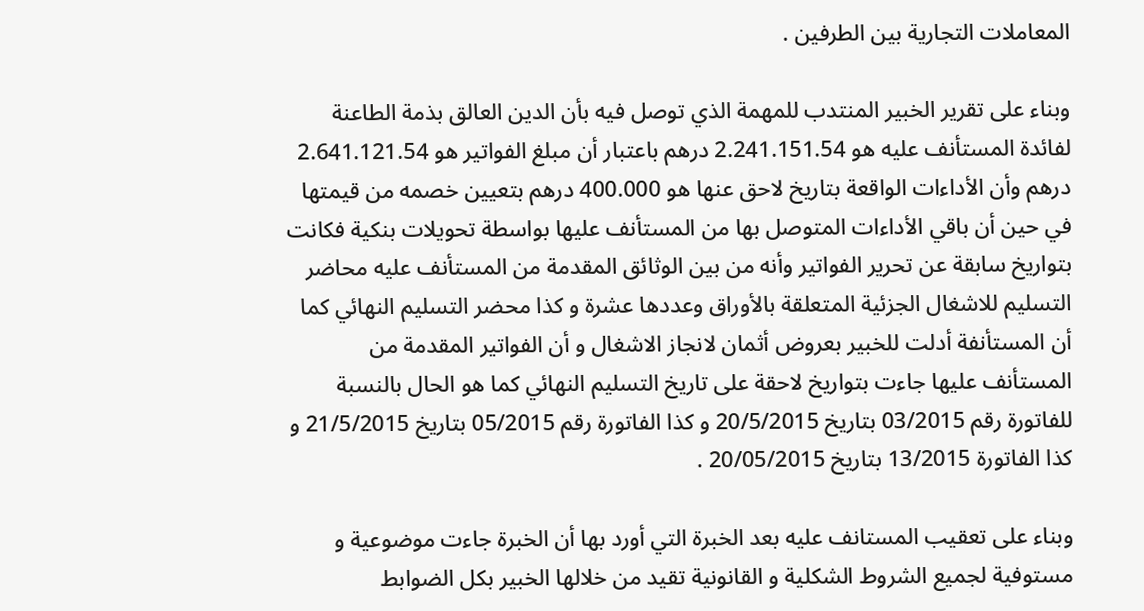المعاملات التجارية بين الطرفين .

وبناء على تقرير الخبير المنتدب للمهمة الذي توصل فيه بأن الدين العالق بذمة الطاعنة لفائدة المستأنف عليه هو 2.241.151.54 درهم باعتبار أن مبلغ الفواتير هو 2.641.121.54 درهم وأن الأداءات الواقعة بتاريخ لاحق عنها هو 400.000 درهم بتعيين خصمه من قيمتها في حين أن باقي الأداءات المتوصل بها من المستأنف عليها بواسطة تحويلات بنكية فكانت بتواريخ سابقة عن تحرير الفواتير وأنه من بين الوثائق المقدمة من المستأنف عليه محاضر التسليم للاشغال الجزئية المتعلقة بالأوراق وعددها عشرة و كذا محضر التسليم النهائي كما أن المستأنفة أدلت للخبير بعروض أثمان لانجاز الاشغال و أن الفواتير المقدمة من المستأنف عليها جاءت بتواريخ لاحقة على تاريخ التسليم النهائي كما هو الحال بالنسبة للفاتورة رقم 03/2015 بتاريخ 20/5/2015 و كذا الفاتورة رقم 05/2015 بتاريخ 21/5/2015 و كذا الفاتورة 13/2015 بتاريخ 20/05/2015 .

وبناء على تعقيب المستانف عليه بعد الخبرة التي أورد بها أن الخبرة جاءت موضوعية و مستوفية لجميع الشروط الشكلية و القانونية تقيد من خلالها الخبير بكل الضوابط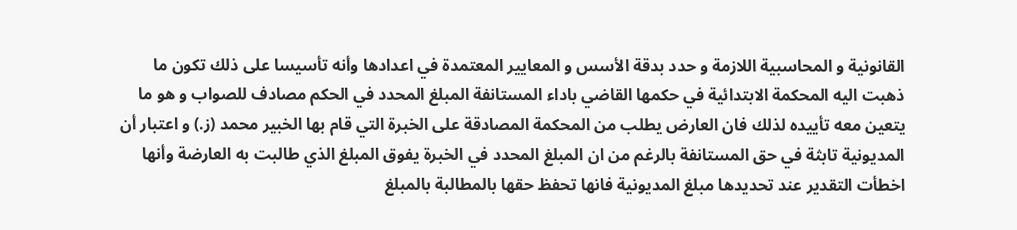القانونية و المحاسبية اللازمة و حدد بدقة الأسس و المعايير المعتمدة في اعدادها وأنه تأسيسا على ذلك تكون ما ذهبت اليه المحكمة الابتدائية في حكمها القاضي باداء المستانفة المبلغ المحدد في الحكم مصادف للصواب و هو ما يتعين معه تأييده لذلك فان العارض يطلب من المحكمة المصادقة على الخبرة التي قام بها الخبير محمد (ز.) و اعتبار أن المديونية تابثة في حق المستانفة بالرغم من ان المبلغ المحدد في الخبرة يفوق المبلغ الذي طالبت به العارضة وأنها اخطأت التقدير عند تحديدها مبلغ المديونية فانها تحفظ حقها بالمطالبة بالمبلغ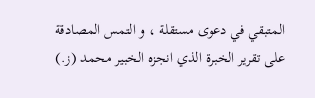المتبقي في دعوی مستقلة ، و التمس المصادقة على تقرير الخبرة الذي انجزه الخبير محمد (ز.)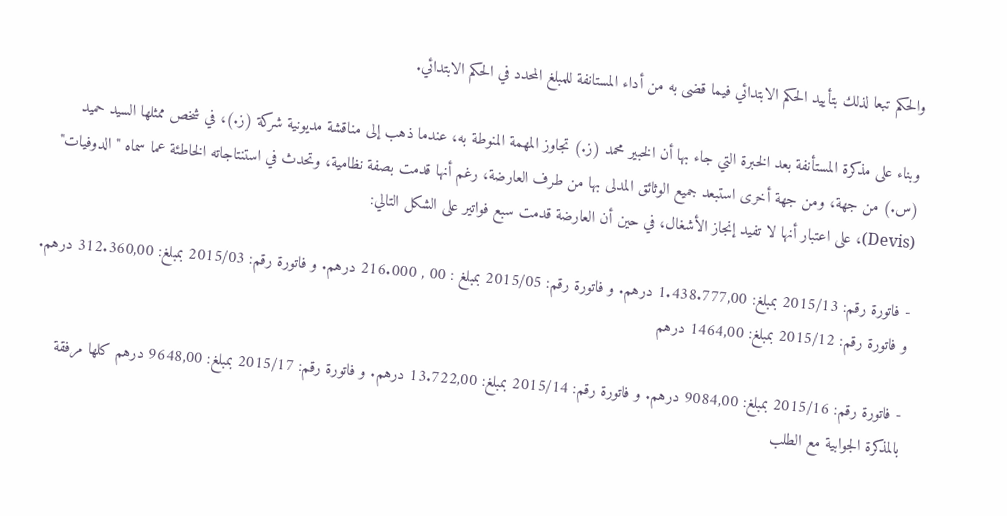والحكم تبعا لذلك بتأييد الحكم الابتدائي فيما قضى به من أداء المستانفة للمبلغ المحدد في الحكم الابتدائي.

وبناء على مذكرة المستأنفة بعد الخبرة التي جاء بها أن الخبير محمد (ز.) تجاوز المهمة المنوطة به، عندما ذهب إلى مناقشة مديونية شركة (ز.)، في شخص ممثلها السيد حميد (س.) من جهة، ومن جهة أخرى استبعد جميع الوثائق المدلى بها من طرف العارضة، رغم أنها قدمت بصفة نظامية، وتحدث في استنتاجاته الخاطئة عما سماه " الدوفيات" (Devis)، على اعتبار أنها لا تفيد إنجاز الأشغال، في حين أن العارضة قدمت سبع فواتير على الشكل التالي:

- فاتورة رقم: 2015/13 بمبلغ: 1.438.777,00 درهم. و فاتورة رقم: 2015/05 بمبلغ : 00 , 216.000 درهم. و فاتورة رقم: 2015/03 بمبلغ: 312.360,00 درهم. و فاتورة رقم: 2015/12 بمبلغ: 1464,00 درهم

- فاتورة رقم: 2015/16 بمبلغ: 9084,00 درهم. و فاتورة رقم: 2015/14 بمبلغ: 13.722,00 درهم. و فاتورة رقم: 2015/17 بمبلغ: 9648,00 درهم كلها مرفقة بالمذكرة الجوابية مع الطلب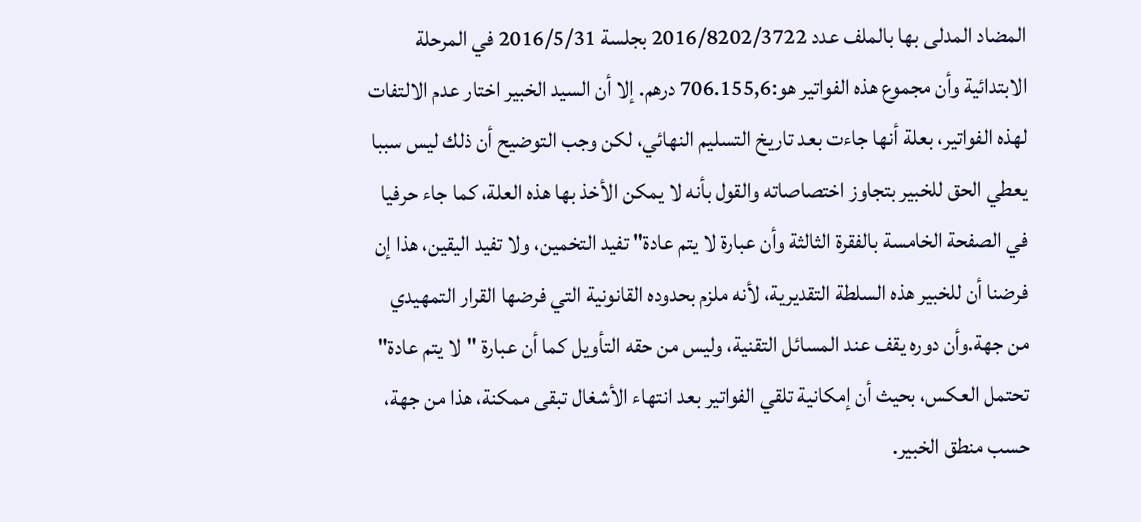المضاد المدلى بها بالملف عدد 2016/8202/3722 بجلسة 2016/5/31 في المرحلة الابتدائية وأن مجموع هذه الفواتير هو:706.155,6 درهم. إلا أن السيد الخبير اختار عدم الالتفات لهذه الفواتير، بعلة أنها جاءت بعد تاريخ التسليم النهائي، لكن وجب التوضيح أن ذلك ليس سببا يعطي الحق للخبير بتجاوز اختصاصاته والقول بأنه لا يمكن الأخذ بها هذه العلة، كما جاء حرفيا في الصفحة الخامسة بالفقرة الثالثة وأن عبارة لا يتم عادة" تفيد التخمين، ولا تفيد اليقين، هذا إن فرضنا أن للخبير هذه السلطة التقديرية، لأنه ملزم بحدوده القانونية التي فرضها القرار التمهيدي من جهة.وأن دوره يقف عند المسائل التقنية، وليس من حقه التأويل كما أن عبارة "لا يتم عادة" تحتمل العكس، بحيث أن إمكانية تلقي الفواتير بعد انتهاء الأشغال تبقى ممكنة، هذا من جهة، حسب منطق الخبير.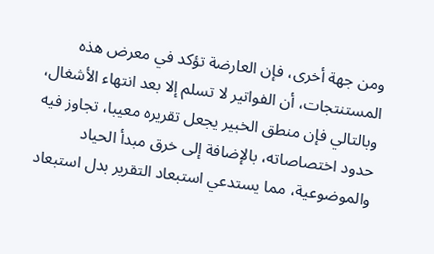ومن جهة أخرى، فإن العارضة تؤكد في معرض هذه المستنتجات، أن الفواتير لا تسلم إلا بعد انتهاء الأشغال، وبالتالي فإن منطق الخبير يجعل تقريره معيبا، تجاوز فيه حدود اختصاصاته، بالإضافة إلى خرق مبدأ الحياد والموضوعية، مما يستدعي استبعاد التقرير بدل استبعاد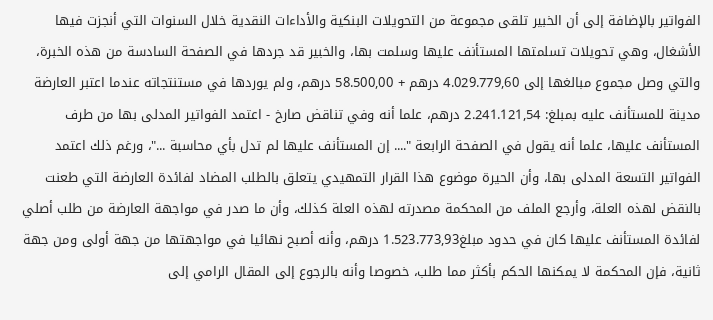الفواتير بالإضافة إلى أن الخبير تلقى مجموعة من التحويلات البنكية والأداءات النقدية خلال السنوات التي أنجزت فيها الأشغال، وهي تحويلات تسلمتها المستأنف عليها وسلمت بها، والخبير قد جردها في الصفحة السادسة من هذه الخبرة، والتي وصل مجموع مبالغها إلى 4.029.779,60 درهم + 58.500,00 درهم، ولم يوردها في مستنتجاته عندما اعتبر العارضة مدينة للمستأنف عليه بمبلغ: 2.241.121,54 درهم، علما أنه وفي تناقض صارخ - اعتمد الفواتير المدلى بها من طرف المستأنف عليها، علما أنه يقول في الصفحة الرابعة ".... إن المستأنف عليها لم تدل بأي محاسبة ..."، ورغم ذلك اعتمد الفواتير التسعة المدلى بها، وأن الحيرة موضوع هذا القرار التمهيدي يتعلق بالطلب المضاد لفائدة العارضة التي طعنت بالنقض لهذه العلة، وأرجع الملف من المحكمة مصدرته لهذه العلة كذلك، وأن ما صدر في مواجهة العارضة من طلب أصلي لفائدة المستأنف عليها كان في حدود مبلغ1.523.773,93 درهم، وأنه أصبح نهائيا في مواجهتها من جهة أولى ومن جهة ثانية، فإن المحكمة لا يمكنها الحكم بأكثر مما طلب، خصوصا وأنه بالرجوع إلى المقال الرامي إلى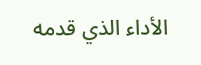الأداء الذي قدمه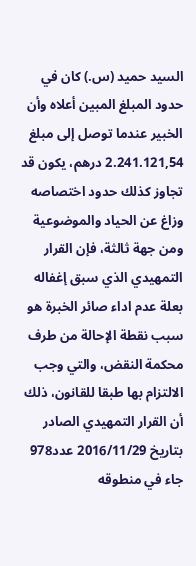السيد حميد (س.) كان في حدود المبلغ المبين أعلاه وأن الخبير عندما توصل إلى مبلغ 2.241.121,54 درهم، يكون قد تجاوز كذلك حدود اختصاصه وزاغ عن الحياد والموضوعية ومن جهة ثالثة، فإن القرار التمهيدي الذي سبق إغفاله بعلة عدم اداء صائر الخبرة هو سبب نقطة الإحالة من طرف محكمة النقض، والتي وجب الالتزام بها طبقا للقانون، ذلك أن القرار التمهيدي الصادر بتاريخ 2016/11/29 عدد978 جاء في منطوقه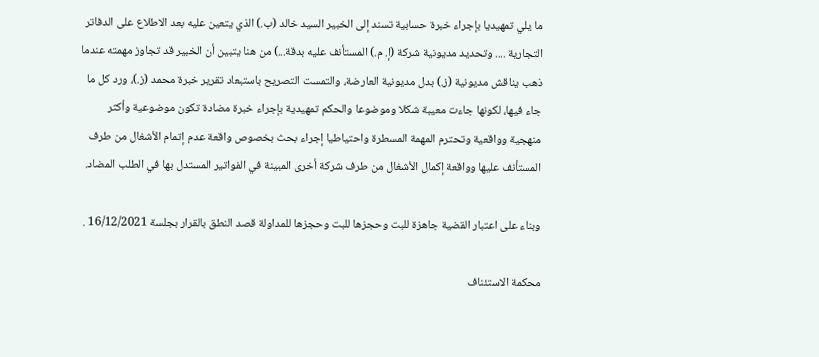ما یلي تمهیدیا بإجراء خبرة حسابية تسند إلى الخبير السيد خالد (ب.) الذي يتعين عليه بعد الاطلاع على الدفاتر التجارية .... وتحديد مديونية شركة (إ. م.) المستأنف عليه بدقة...) من هنا يتبين أن الخبير قد تجاوز مهمته عندما ذهب يناقش مديونية (ز.) بدل مديونية العارضة، والتمست التصريح باستبعاد تقرير خبرة محمد (ز.)، ورد كل ما جاء فيها، لكونها جاءت معيبة شكلا وموضوعا والحكم تمهيدية بإجراء خبرة مضادة تكون موضوعية وأكثر منهجية وواقعية وتحترم المهمة المسطرة واحتياطيا إجراء بحث بخصوص واقعة عدم إتمام الأشغال من طرف المستأنف عليها وواقعة إكمال الأشغال من طرف شركة أخرى المبينة في الفواتير المستدل بها في الطلب المضاد.

وبناء على اعتبار القضية جاهزة للبت وحجزها للبت وحجزها للمداولة قصد النطق بالقرار بجلسة 16/12/2021 .

محكمة الاستئناف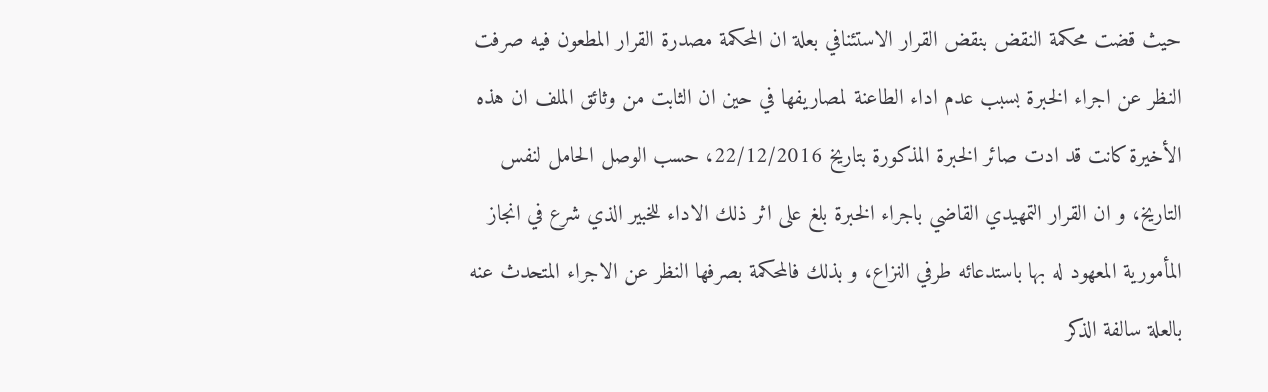حيث قضت محكمة النقض بنقض القرار الاستئنافي بعلة ان المحكمة مصدرة القرار المطعون فيه صرفت النظر عن اجراء الخبرة بسبب عدم اداء الطاعنة لمصاريفها في حين ان الثابت من وثائق الملف ان هذه الأخيرة كانت قد ادت صائر الخبرة المذكورة بتاريخ 22/12/2016، حسب الوصل الحامل لنفس التاريخ، و ان القرار التمهيدي القاضي باجراء الخبرة بلغ على اثر ذلك الاداء للخبير الذي شرع في انجاز المأمورية المعهود له بها باستدعائه طرفي النزاع، و بذلك فالمحكمة بصرفها النظر عن الاجراء المتحدث عنه بالعلة سالفة الذكر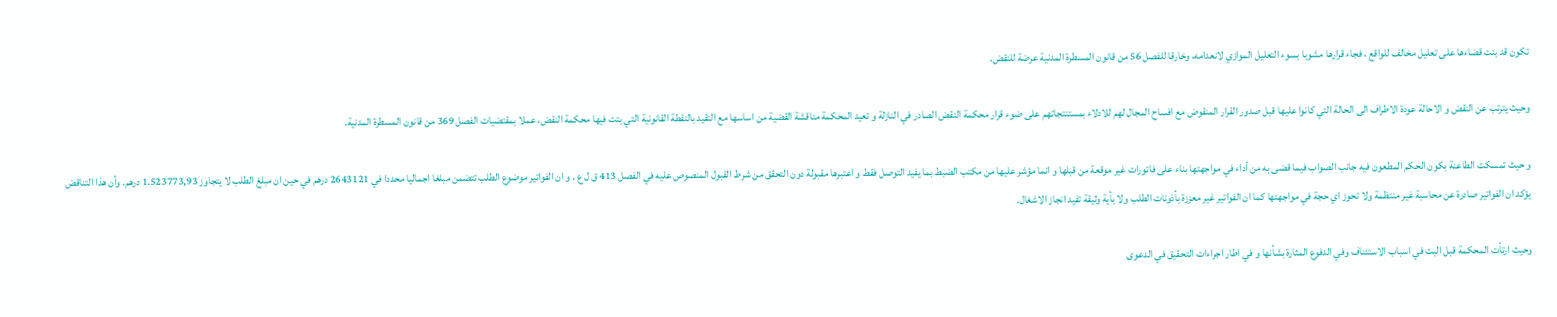تكون قد بنت قضاءها على تعليل مخالف للواقع ، فجاء قرارها مشوبا بسوء التعليل الموازي لانعدامه، وخارقا للفصل 56 من قانون المسطرة المدنية عرضة للنقض.

وحيث يترتب عن النقض و الاحالة عودة الاطراف الى الحالة التي كانوا عليها قبل صدور القرار المنقوض مع افساح المجال لهم للادلاء بمستنتجاتهم على ضوء قرار محكمة النقض الصادر في النازلة و تعيد المحكمة مناقشة القضية من اساسها مع التقيد بالنقطة القانونية التي بتت فيها محكمة النقض، عملا بمقتضيات الفصل 369 من قانون المسطرة المدنية.

و حيث تمسكت الطاعنة بكون الحكم المطعون فيه جانب الصواب فيما قضى به من أداء في مواجهتها بناء على فاتورات غير موقعة من قبلها و انما مؤشر عليها من مكتب الضبط بما يفيد التوصل فقط و اعتبرها مقبولة دون التحقق من شرط القبول المنصوص عليه في الفصل 413 ق ل ع . و ان الفواتير موضوع الطلب تتضمن مبلغا اجماليا محددا في 2643121 درهم في حين ان مبلغ الطلب لا يتجاوز 1.523773,93 درهم. وأن هذا التناقض يؤكد ان الفواتير صادرة عن محاسبة غير منتظمة ولا تحوز اي حجة في مواجهتها كما ان الفواتير غير معززة بأذونات الطلب ولا بأية وثيقة تفيد انجاز الاشغال.

وحيث ارتأت المحكمة قبل البت في اسباب الاستئناف وفي الدفوع المثارة بشأنها و في اطار اجراءات التحقيق في الدعوى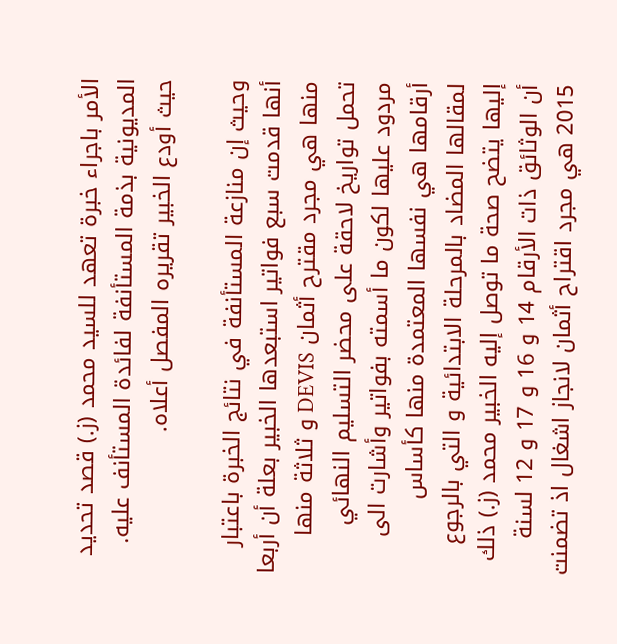الأمر باجراء خبرة تعهد للسيد محمد (ز.) قصد تحديد المديونية بذمة المستأنفة لفائدة المستأنف عليه. حيث أودع الخبير تقريره المفصل أعلاه.

وحيث إن منازعة المستأنفة في نتائج الخبرة باعتبار أنها قدمت سبع فواتير استبعدها الخبير بعلة أن أربعا منها هي مجرد مقترح أثمان DEVIS و ثلاثة منها تحمل تواريخ لاحقة على محضر التسليم النهائي مردود عليها لكون ما أسمته بفواتير وأشارت الى أرقامها هي نفسها المعتمدة منها كأساس لمقالها المضاد بالمرحلة الابتدائية و التي بالرجوع إليها يتضح صحة ما توصل إليه الخبير محمد (ز.) ذلك أن الوثائق ذات الأرقام 14 و 16 و 17 و 12 لسنة 2015 هي مجرد اقتراح أثمان لانجاز اشغال اذ تضمنت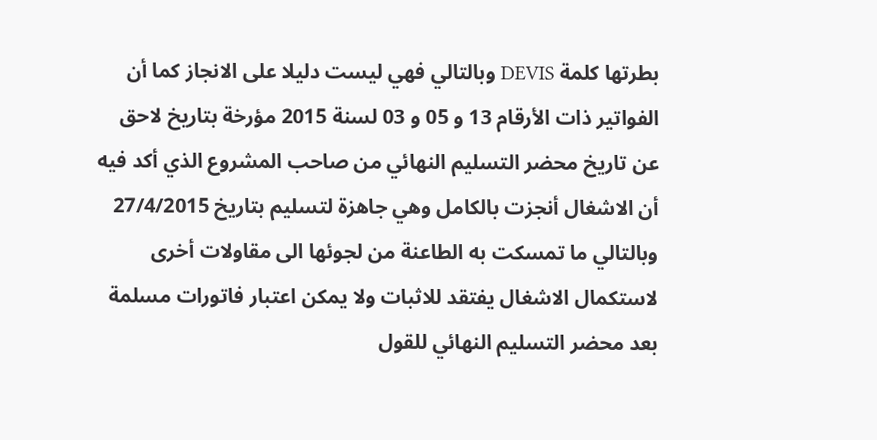بطرتها كلمة DEVIS وبالتالي فهي ليست دليلا على الانجاز كما أن الفواتير ذات الأرقام 13 و 05 و 03 لسنة 2015 مؤرخة بتاريخ لاحق عن تاريخ محضر التسليم النهائي من صاحب المشروع الذي أكد فيه أن الاشغال أنجزت بالكامل وهي جاهزة لتسليم بتاريخ 27/4/2015 وبالتالي ما تمسكت به الطاعنة من لجوئها الى مقاولات أخرى لاستكمال الاشغال يفتقد للاثبات ولا يمكن اعتبار فاتورات مسلمة بعد محضر التسليم النهائي للقول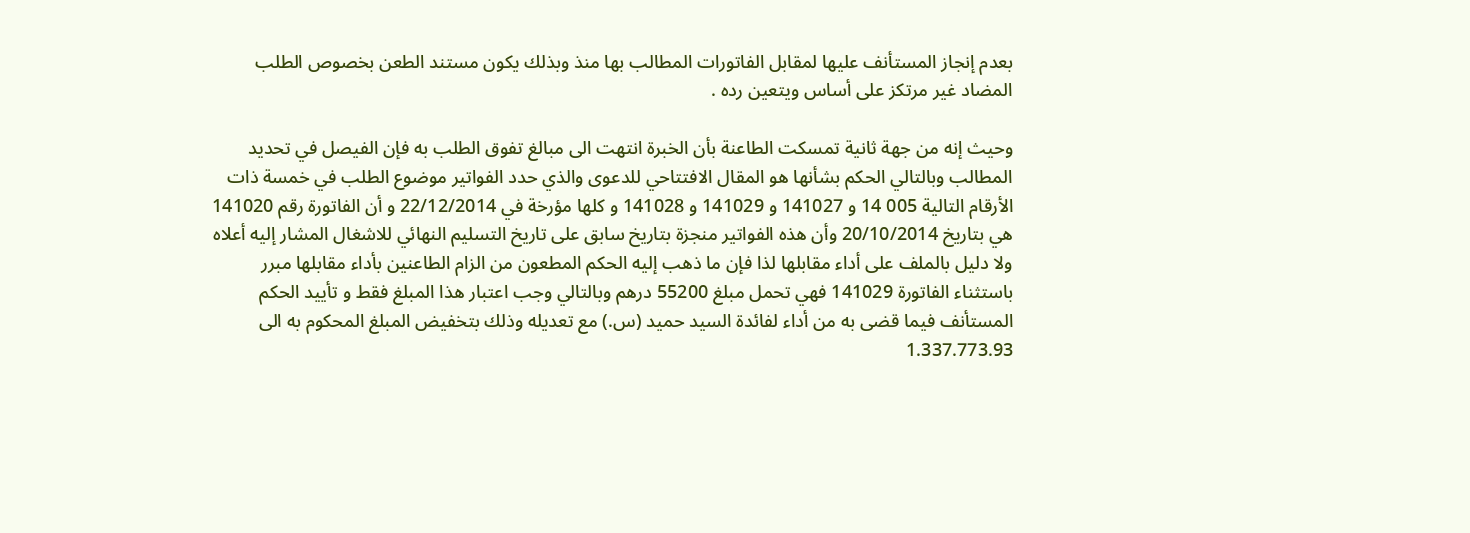بعدم إنجاز المستأنف عليها لمقابل الفاتورات المطالب بها منذ وبذلك يكون مستند الطعن بخصوص الطلب المضاد غير مرتكز على أساس ويتعين رده .

وحيث إنه من جهة ثانية تمسكت الطاعنة بأن الخبرة انتهت الى مبالغ تفوق الطلب به فإن الفيصل في تحديد المطالب وبالتالي الحكم بشأنها هو المقال الافتتاحي للدعوى والذي حدد الفواتير موضوع الطلب في خمسة ذات الأرقام التالية 005 14 و 141027 و 141029 و 141028 و كلها مؤرخة في 22/12/2014 و أن الفاتورة رقم 141020 هي بتاريخ 20/10/2014 وأن هذه الفواتير منجزة بتاريخ سابق على تاريخ التسليم النهائي للاشغال المشار إليه أعلاه ولا دليل بالملف على أداء مقابلها لذا فإن ما ذهب إليه الحكم المطعون من الزام الطاعنين بأداء مقابلها مبرر باستثناء الفاتورة 141029 فهي تحمل مبلغ 55200 درهم وبالتالي وجب اعتبار هذا المبلغ فقط و تأييد الحكم المستأنف فيما قضى به من أداء لفائدة السيد حميد (س.) مع تعديله وذلك بتخفيض المبلغ المحكوم به الى 1.337.773.93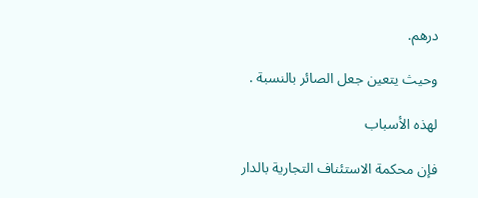درهم.

وحيث يتعين جعل الصائر بالنسبة .

لهذه الأسباب

فإن محكمة الاستئناف التجارية بالدار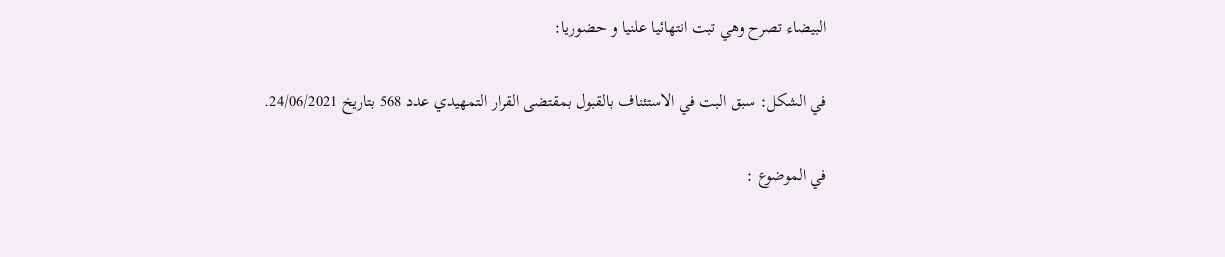البيضاء تصرح وهي تبت انتهائيا علنيا و حضوريا:

في الشكل: سبق البت في الاستئناف بالقبول بمقتضى القرار التمهيدي عدد 568 بتاريخ 24/06/2021.

في الموضوع :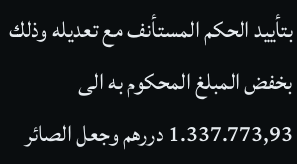بتأييد الحكم المستأنف مع تعديله وذلك بخفض المبلغ المحكوم به الى 1.337.773,93 دررهم وجعل الصائر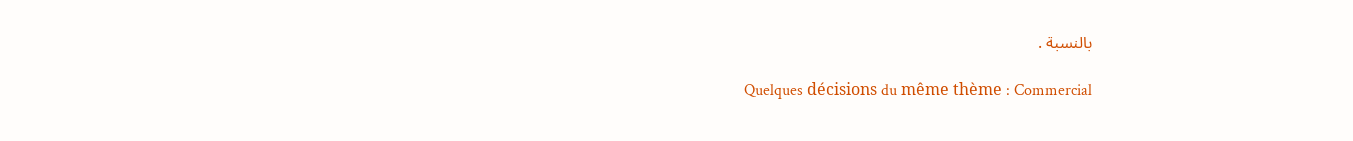بالنسبة .

Quelques décisions du même thème : Commercial